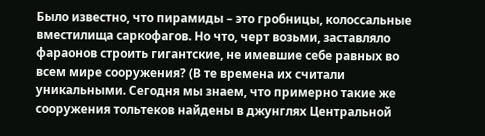Было известно, что пирамиды – это гробницы, колоссальные вместилища саркофагов. Но что, черт возьми, заставляло фараонов строить гигантские, не имевшие себе равных во всем мире сооружения? (В те времена их считали уникальными. Сегодня мы знаем, что примерно такие же сооружения тольтеков найдены в джунглях Центральной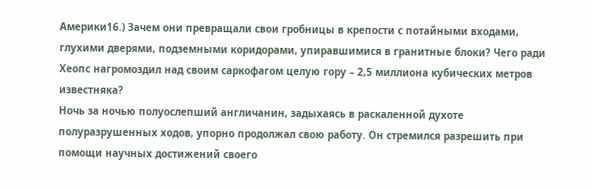Америки16.) Зачем они превращали свои гробницы в крепости с потайными входами, глухими дверями, подземными коридорами, упиравшимися в гранитные блоки? Чего ради Хеопс нагромоздил над своим саркофагом целую гору – 2,5 миллиона кубических метров известняка?
Ночь за ночью полуослепший англичанин, задыхаясь в раскаленной духоте полуразрушенных ходов, упорно продолжал свою работу. Он стремился разрешить при помощи научных достижений своего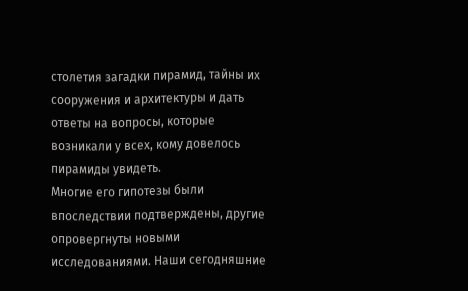столетия загадки пирамид, тайны их сооружения и архитектуры и дать ответы на вопросы, которые возникали у всех, кому довелось пирамиды увидеть.
Многие его гипотезы были впоследствии подтверждены, другие опровергнуты новыми исследованиями. Наши сегодняшние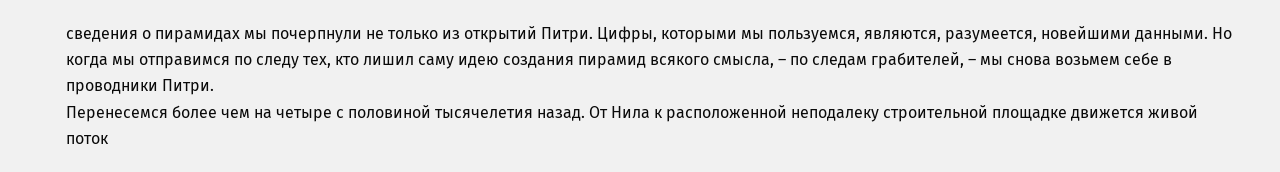сведения о пирамидах мы почерпнули не только из открытий Питри. Цифры, которыми мы пользуемся, являются, разумеется, новейшими данными. Но когда мы отправимся по следу тех, кто лишил саму идею создания пирамид всякого смысла, – по следам грабителей, – мы снова возьмем себе в проводники Питри.
Перенесемся более чем на четыре с половиной тысячелетия назад. От Нила к расположенной неподалеку строительной площадке движется живой поток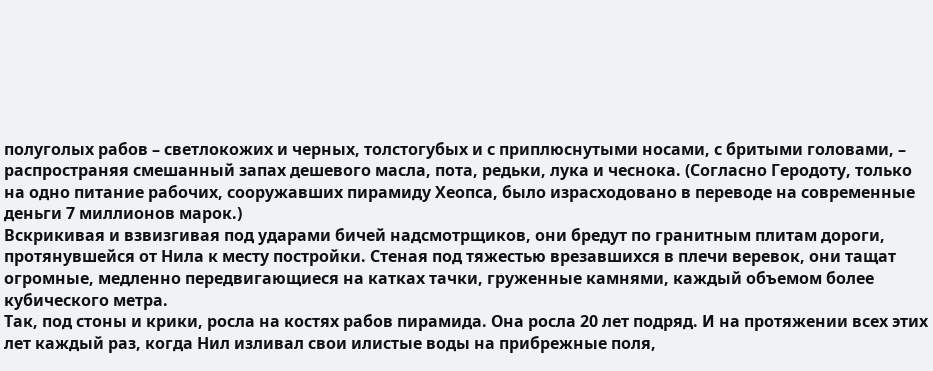полуголых рабов – светлокожих и черных, толстогубых и с приплюснутыми носами, с бритыми головами, – распространяя смешанный запах дешевого масла, пота, редьки, лука и чеснока. (Согласно Геродоту, только на одно питание рабочих, сооружавших пирамиду Хеопса, было израсходовано в переводе на современные деньги 7 миллионов марок.)
Вскрикивая и взвизгивая под ударами бичей надсмотрщиков, они бредут по гранитным плитам дороги, протянувшейся от Нила к месту постройки. Стеная под тяжестью врезавшихся в плечи веревок, они тащат огромные, медленно передвигающиеся на катках тачки, груженные камнями, каждый объемом более кубического метра.
Так, под стоны и крики, росла на костях рабов пирамида. Она росла 20 лет подряд. И на протяжении всех этих лет каждый раз, когда Нил изливал свои илистые воды на прибрежные поля,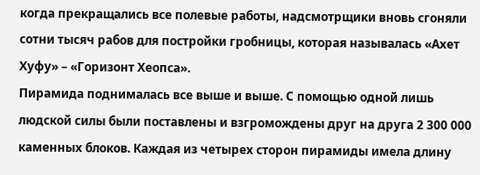когда прекращались все полевые работы, надсмотрщики вновь сгоняли сотни тысяч рабов для постройки гробницы, которая называлась «Ахет Хуфу» – «Горизонт Хеопса».
Пирамида поднималась все выше и выше. С помощью одной лишь людской силы были поставлены и взгромождены друг на друга 2 300 000 каменных блоков. Каждая из четырех сторон пирамиды имела длину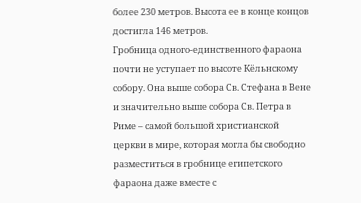более 230 метров. Высота ее в конце концов достигла 146 метров.
Гробница одного-единственного фараона почти не уступает по высоте Кёльнскому собору. Она выше собора Св. Стефана в Вене и значительно выше собора Св. Петра в Риме – самой большой христианской церкви в мире, которая могла бы свободно разместиться в гробнице египетского фараона даже вместе с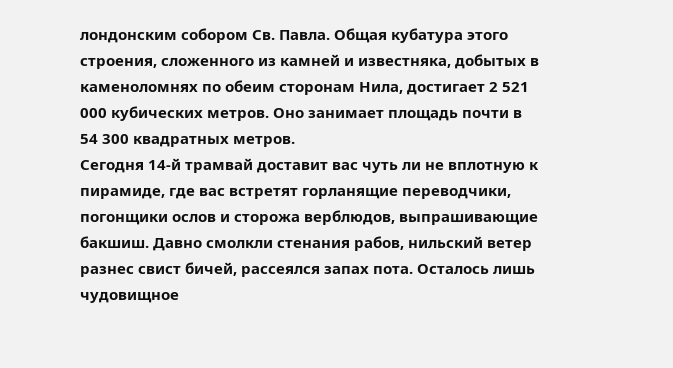лондонским собором Св. Павла. Общая кубатура этого строения, сложенного из камней и известняка, добытых в каменоломнях по обеим сторонам Нила, достигает 2 521 000 кубических метров. Оно занимает площадь почти в 54 300 квадратных метров.
Сегодня 14-й трамвай доставит вас чуть ли не вплотную к пирамиде, где вас встретят горланящие переводчики, погонщики ослов и сторожа верблюдов, выпрашивающие бакшиш. Давно смолкли стенания рабов, нильский ветер разнес свист бичей, рассеялся запах пота. Осталось лишь чудовищное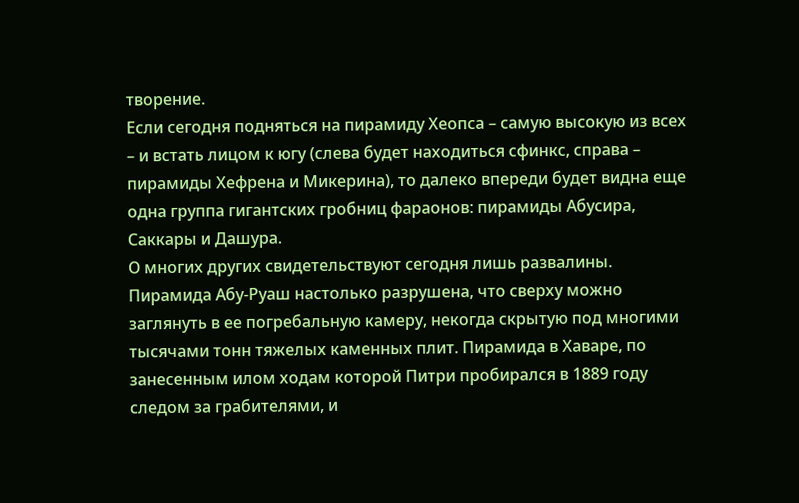творение.
Если сегодня подняться на пирамиду Хеопса – самую высокую из всех – и встать лицом к югу (слева будет находиться сфинкс, справа – пирамиды Хефрена и Микерина), то далеко впереди будет видна еще одна группа гигантских гробниц фараонов: пирамиды Абусира, Саккары и Дашура.
О многих других свидетельствуют сегодня лишь развалины. Пирамида Абу-Руаш настолько разрушена, что сверху можно заглянуть в ее погребальную камеру, некогда скрытую под многими тысячами тонн тяжелых каменных плит. Пирамида в Хаваре, по занесенным илом ходам которой Питри пробирался в 1889 году следом за грабителями, и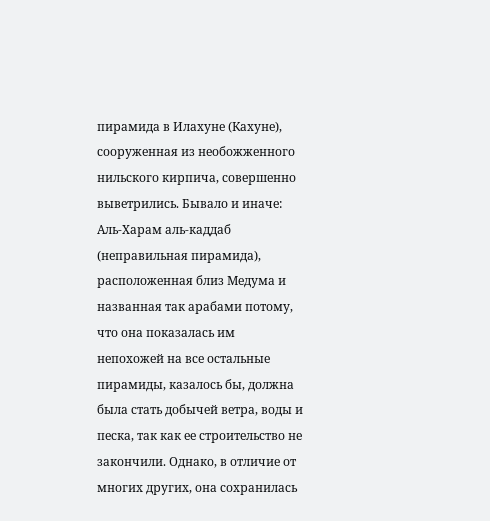пирамида в Илахуне (Кахуне), сооруженная из необожженного нильского кирпича, совершенно выветрились. Бывало и иначе: Аль-Харам аль-каддаб (неправильная пирамида), расположенная близ Медума и названная так арабами потому, что она показалась им непохожей на все остальные пирамиды, казалось бы, должна была стать добычей ветра, воды и песка, так как ее строительство не закончили. Однако, в отличие от многих других, она сохранилась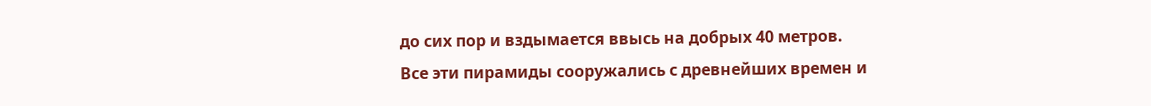до сих пор и вздымается ввысь на добрых 40 метров.
Все эти пирамиды сооружались с древнейших времен и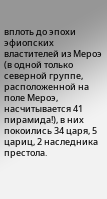вплоть до эпохи эфиопских властителей из Мероэ (в одной только северной группе, расположенной на поле Мероэ, насчитывается 41 пирамида!), в них покоились 34 царя, 5 цариц, 2 наследника престола.